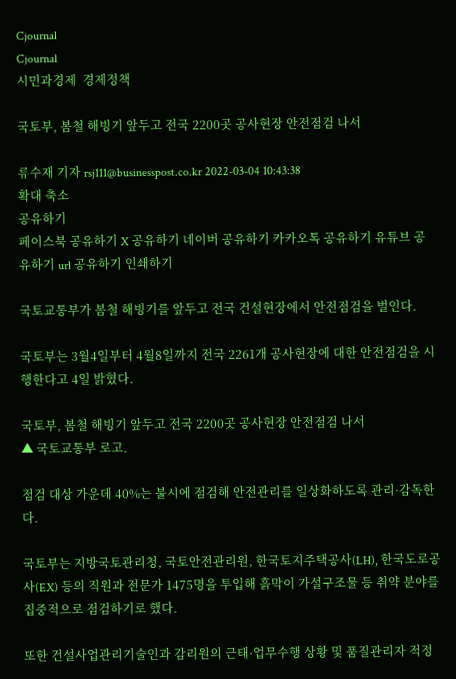Cjournal
Cjournal
시민과경제  경제정책

국토부, 봄철 해빙기 앞두고 전국 2200곳 공사현장 안전점검 나서

류수재 기자 rsj111@businesspost.co.kr 2022-03-04 10:43:38
확대 축소
공유하기
페이스북 공유하기 X 공유하기 네이버 공유하기 카카오톡 공유하기 유튜브 공유하기 url 공유하기 인쇄하기

국토교통부가 봄철 해빙기를 앞두고 전국 건설현장에서 안전점검을 벌인다.

국토부는 3월4일부터 4월8일까지 전국 2261개 공사현장에 대한 안전점검을 시행한다고 4일 밝혔다.

국토부, 봄철 해빙기 앞두고 전국 2200곳 공사현장 안전점검 나서
▲ 국토교통부 로고.

점검 대상 가운데 40%는 불시에 점검해 안전관리를 일상화하도록 관리·감독한다.

국토부는 지방국토관리청, 국토안전관리원, 한국토지주택공사(LH), 한국도로공사(EX) 등의 직원과 전문가 1475명을 투입해 흙막이 가설구조물 등 취약 분야를 집중적으로 점검하기로 했다.

또한 건설사업관리기술인과 감리원의 근태·업무수행 상황 및 품질관리자 적정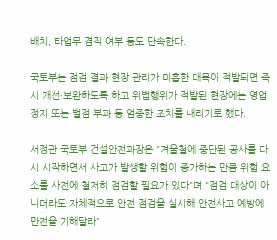배치, 타업무 겸직 여부 등도 단속한다.

국토부는 점검 결과 현장 관리가 미흡한 대목이 적발되면 즉시 개선·보완하도록 하고 위법행위가 적발된 현장에는 영업정지 또는 벌점 부과 등 엄중한 조치를 내리기로 했다.

서정관 국토부 건설안전과장은 "겨울철에 중단된 공사를 다시 시작하면서 사고가 발생할 위험이 증가하는 만큼 위험 요소를 사전에 철저히 점검할 필요가 있다"며 "점검 대상이 아니더라도 자체적으로 안전 점검을 실시해 안전사고 예방에 만전을 기해달라"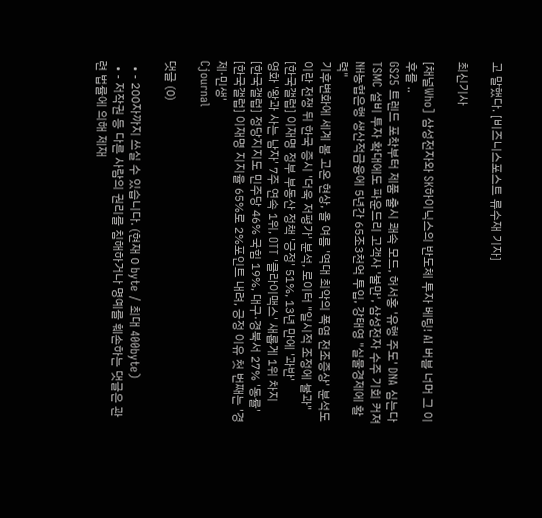고 말했다. [비즈니스포스트 류수재 기자]

최신기사

[채널Who] 삼성전자와 SK하이닉스의 반도체 투자 베팅! AI 버블 너머 그 이후를 ..
GS25 트렌드 포착부터 제품 출시 쾌속 모드, 허서홍 '유행 주도' DNA 심는다
TSMC 설비 투자 확대에도 파운드리 고객사 '불만', 삼성전자 수주 기회 커져
NH농협은행 생산적금융에 5년간 65조3천억 투입, 강태영 "실물경제에 활력"
기후변화에 세계 봄 고온 현상, 올 여름 '역대 최악의 폭염 전조증상' 분석도
이란 전쟁 뒤 한국 증시 '더욱 저평가' 분석, 로이터 "일시적 조정에 불과"
[한국갤럽] 이재명 정부 부동산 정책 '긍정' 51%, 13년 만에 '과반'
영화 '왕과 사는 남자' 7주 연속 1위, OTT '클라이맥스' 새롭게 1위 차지
[한국갤럽] 정당지지도 민주당 46% 국힘 19%, 대구·경북서 27% '동률'
[한국갤럽] 이재명 지지율 65%로 2%포인트 내려, 긍정 이유 첫 번째는 '경제·민생'
Cjournal

댓글 (0)

  • - 200자까지 쓰실 수 있습니다. (현재 0 byte / 최대 400byte)
  • - 저작권 등 다른 사람의 권리를 침해하거나 명예를 훼손하는 댓글은 관련 법률에 의해 제재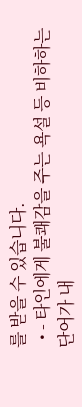를 받을 수 있습니다.
  • - 타인에게 불쾌감을 주는 욕설 등 비하하는 단어가 내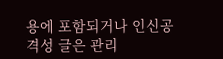용에 포함되거나 인신공격성 글은 관리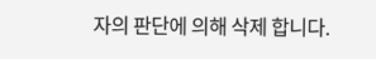자의 판단에 의해 삭제 합니다.